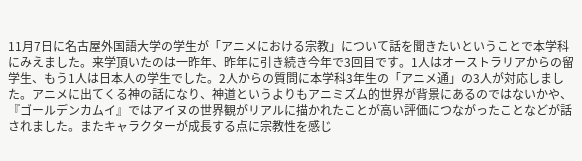11月7日に名古屋外国語大学の学生が「アニメにおける宗教」について話を聞きたいということで本学科にみえました。来学頂いたのは一昨年、昨年に引き続き今年で3回目です。1人はオーストラリアからの留学生、もう1人は日本人の学生でした。2人からの質問に本学科3年生の「アニメ通」の3人が対応しました。アニメに出てくる神の話になり、神道というよりもアニミズム的世界が背景にあるのではないかや、『ゴールデンカムイ』ではアイヌの世界観がリアルに描かれたことが高い評価につながったことなどが話されました。またキャラクターが成長する点に宗教性を感じ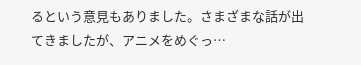るという意見もありました。さまざまな話が出てきましたが、アニメをめぐっ…